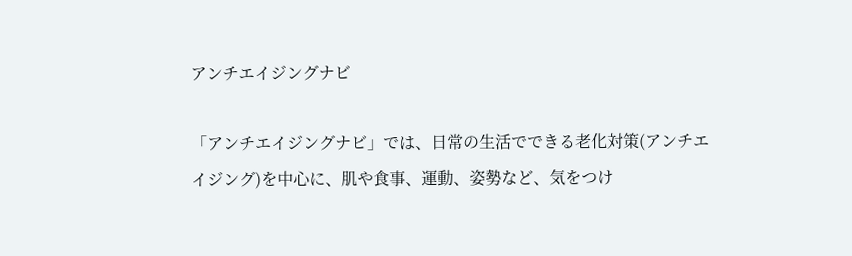アンチエイジングナビ

「アンチエイジングナビ」では、日常の生活でできる老化対策(アンチエイジング)を中心に、肌や食事、運動、姿勢など、気をつけ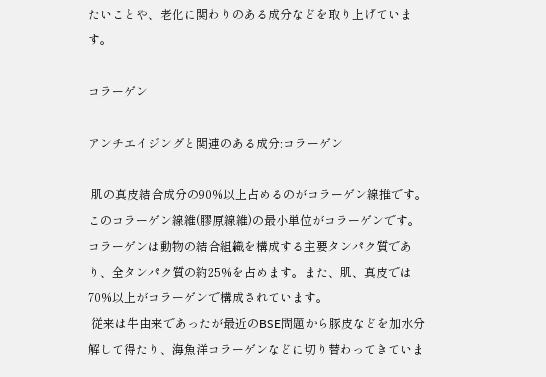たいことや、老化に関わりのある成分などを取り上げています。

コラーゲン

アンチエイジングと関連のある成分:コラーゲン

 肌の真皮結合成分の90%以上占めるのがコラーゲン線推です。このコラーゲン線維(膠原線維)の最小単位がコラーゲンです。コラーゲンは動物の結合組織を構成する主要タンパク質であり、全タンパク質の約25%を占めます。また、肌、真皮では70%以上がコラーゲンで構成されています。
 従来は牛由来であったが最近のBSE問題から豚皮などを加水分解して得たり、海魚洋コラーゲンなどに切り替わってきていま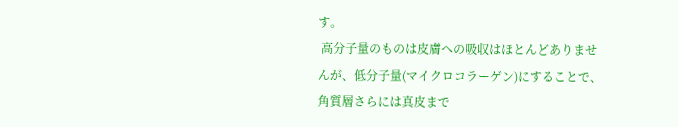す。
 高分子量のものは皮膚への吸収はほとんどありませんが、低分子量(マイクロコラーゲン)にすることで、角質層さらには真皮まで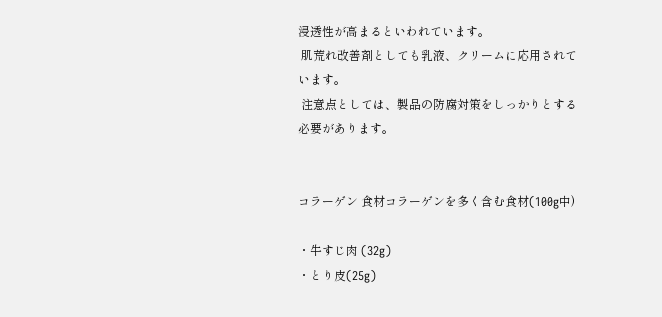浸透性が高まるといわれています。
 肌荒れ改善剤としても乳液、クリームに応用されています。
 注意点としては、製品の防腐対策をしっかりとする必要があります。


コラーゲン 食材コラーゲンを多く含む食材(100g中)

・牛すじ肉 (32g)
・とり皮(25g)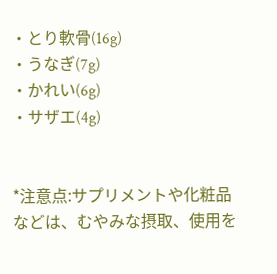・とり軟骨(16g)
・うなぎ(7g)
・かれい(6g)
・サザエ(4g)


*注意点:サプリメントや化粧品などは、むやみな摂取、使用を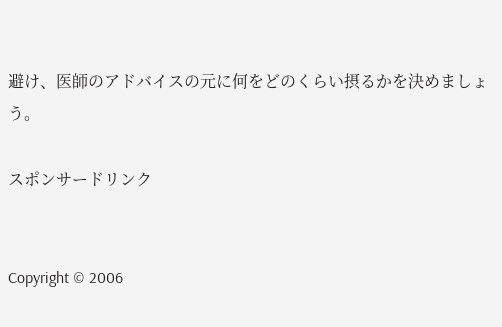避け、医師のアドバイスの元に何をどのくらい摂るかを決めましょう。

スポンサードリンク


Copyright © 2006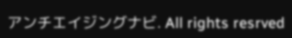アンチエイジングナビ. All rights resrved